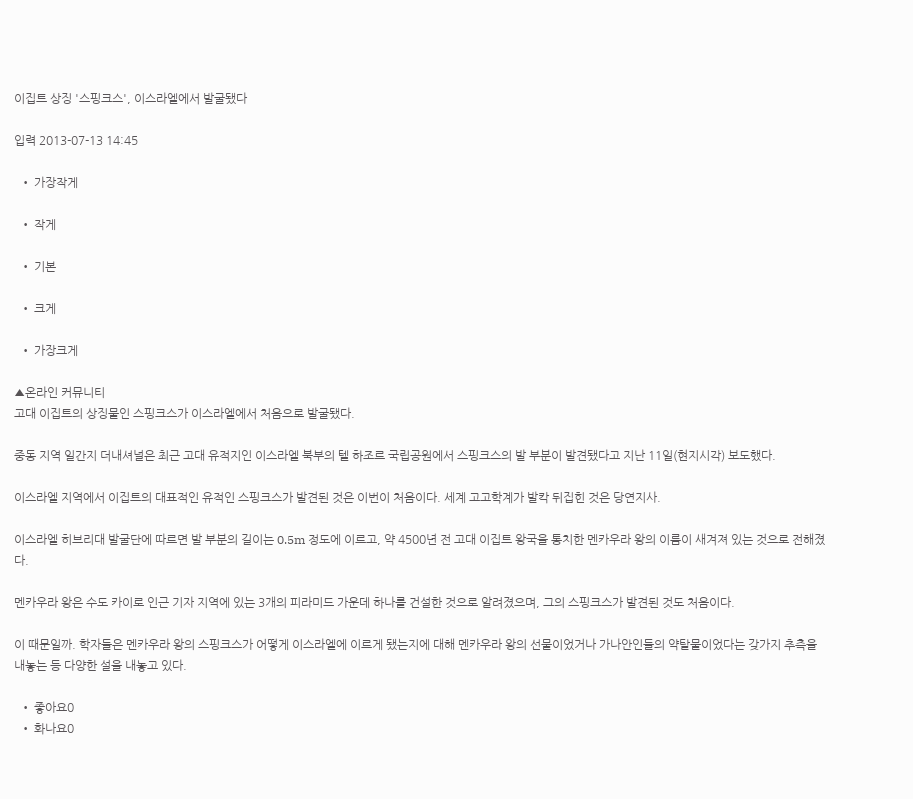이집트 상징 '스핑크스', 이스라엘에서 발굴됐다

입력 2013-07-13 14:45

  • 가장작게

  • 작게

  • 기본

  • 크게

  • 가장크게

▲온라인 커뮤니티
고대 이집트의 상징물인 스핑크스가 이스라엘에서 처음으로 발굴됐다.

중동 지역 일간지 더내셔널은 최근 고대 유적지인 이스라엘 북부의 텔 하조르 국립공원에서 스핑크스의 발 부분이 발견됐다고 지난 11일(현지시각) 보도했다.

이스라엘 지역에서 이집트의 대표적인 유적인 스핑크스가 발견된 것은 이번이 처음이다. 세계 고고학계가 발칵 뒤집힌 것은 당연지사.

이스라엘 히브리대 발굴단에 따르면 발 부분의 길이는 0.5m 정도에 이르고, 약 4500년 전 고대 이집트 왕국을 통치한 멘카우라 왕의 이름이 새겨져 있는 것으로 전해졌다.

멘카우라 왕은 수도 카이로 인근 기자 지역에 있는 3개의 피라미드 가운데 하나를 건설한 것으로 알려졌으며, 그의 스핑크스가 발견된 것도 처음이다.

이 때문일까. 학자들은 멘카우라 왕의 스핑크스가 어떻게 이스라엘에 이르게 됐는지에 대해 멘카우라 왕의 선물이었거나 가나안인들의 약탈물이었다는 갖가지 추측을 내놓는 등 다양한 설을 내놓고 있다.

  • 좋아요0
  • 화나요0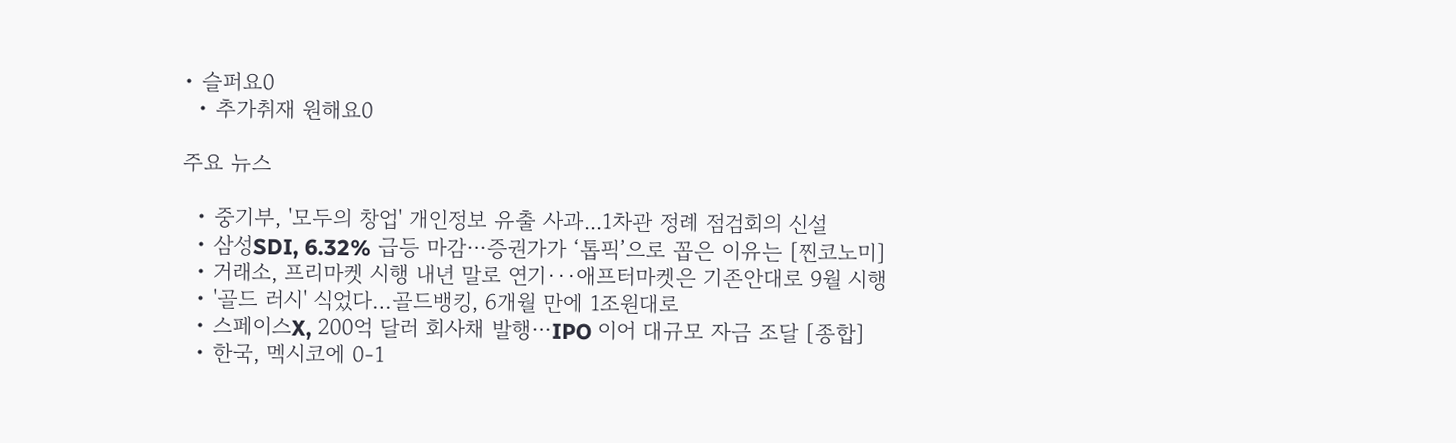• 슬퍼요0
  • 추가취재 원해요0

주요 뉴스

  • 중기부, '모두의 창업' 개인정보 유출 사과...1차관 정례 점검회의 신설
  • 삼성SDI, 6.32% 급등 마감⋯증권가가 ‘톱픽’으로 꼽은 이유는 [찐코노미]
  • 거래소, 프리마켓 시행 내년 말로 연기···애프터마켓은 기존안대로 9월 시행
  • '골드 러시' 식었다…골드뱅킹, 6개월 만에 1조원대로
  • 스페이스X, 200억 달러 회사채 발행⋯IPO 이어 대규모 자금 조달 [종합]
  • 한국, 멕시코에 0-1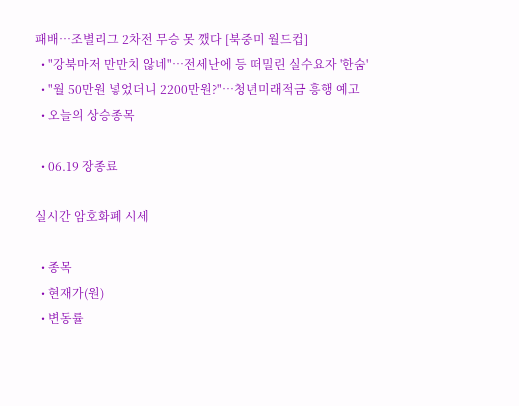패배⋯조별리그 2차전 무승 못 깼다 [북중미 월드컵]
  • "강북마저 만만치 않네"⋯전세난에 등 떠밀린 실수요자 '한숨'
  • "월 50만원 넣었더니 2200만원?"…청년미래적금 흥행 예고
  • 오늘의 상승종목

  • 06.19 장종료

실시간 암호화폐 시세

  • 종목
  • 현재가(원)
  • 변동률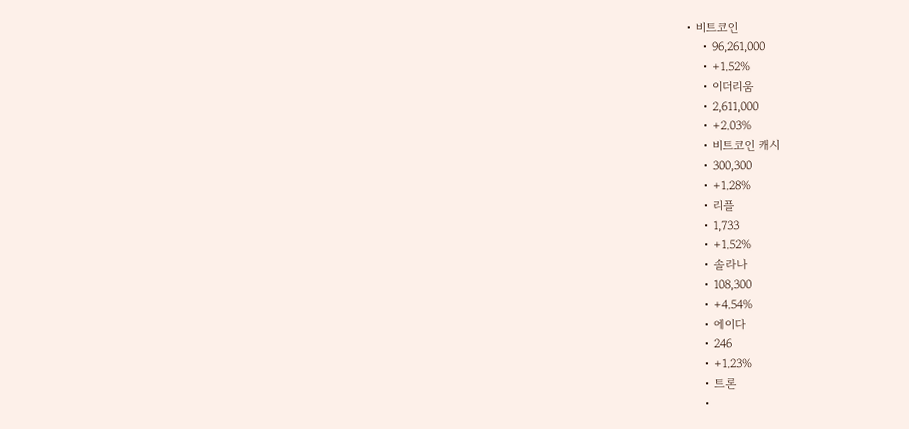• 비트코인
    • 96,261,000
    • +1.52%
    • 이더리움
    • 2,611,000
    • +2.03%
    • 비트코인 캐시
    • 300,300
    • +1.28%
    • 리플
    • 1,733
    • +1.52%
    • 솔라나
    • 108,300
    • +4.54%
    • 에이다
    • 246
    • +1.23%
    • 트론
    •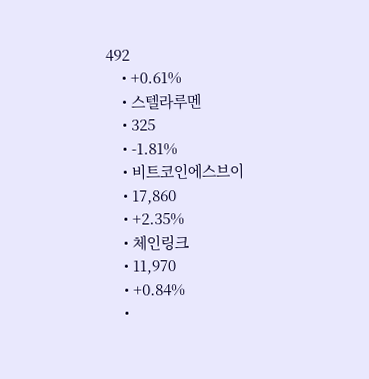492
    • +0.61%
    • 스텔라루멘
    • 325
    • -1.81%
    • 비트코인에스브이
    • 17,860
    • +2.35%
    • 체인링크
    • 11,970
    • +0.84%
    •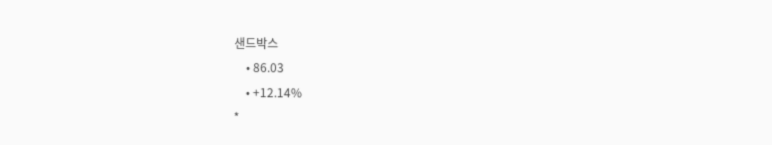샌드박스
    • 86.03
    • +12.14%
*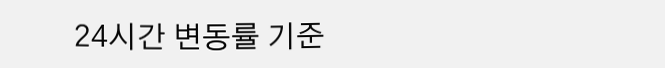24시간 변동률 기준